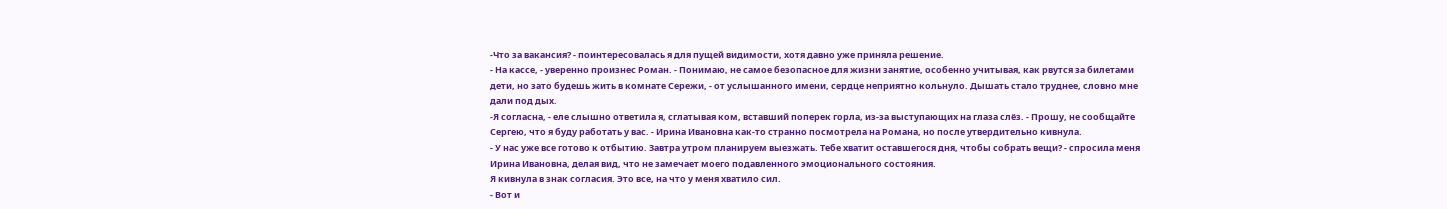-Что за вакансия? - поинтересовалась я для пущей видимости, хотя давно уже приняла решение.
- На кассе, - уверенно произнес Роман. - Понимаю, не самое безопасное для жизни занятие, особенно учитывая, как рвутся за билетами дети, но зато будешь жить в комнате Сережи, - от услышанного имени, сердце неприятно кольнуло. Дышать стало труднее, словно мне дали под дых.
-Я согласна, - еле слышно ответила я, сглатывая ком, вставший поперек горла, из-за выступающих на глаза слёз. - Прошу, не сообщайте Сергею, что я буду работать у вас. - Ирина Ивановна как-то странно посмотрела на Романа, но после утвердительно кивнула.
- У нас уже все готово к отбытию. Завтра утром планируем выезжать. Тебе хватит оставшегося дня, чтобы собрать вещи? - спросила меня Ирина Ивановна, делая вид, что не замечает моего подавленного эмоционального состояния.
Я кивнула в знак согласия. Это все, на что у меня хватило сил.
- Вот и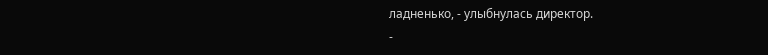ладненько, - улыбнулась директор.
-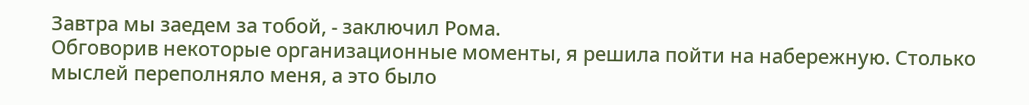Завтра мы заедем за тобой, - заключил Рома.
Обговорив некоторые организационные моменты, я решила пойти на набережную. Столько мыслей переполняло меня, а это было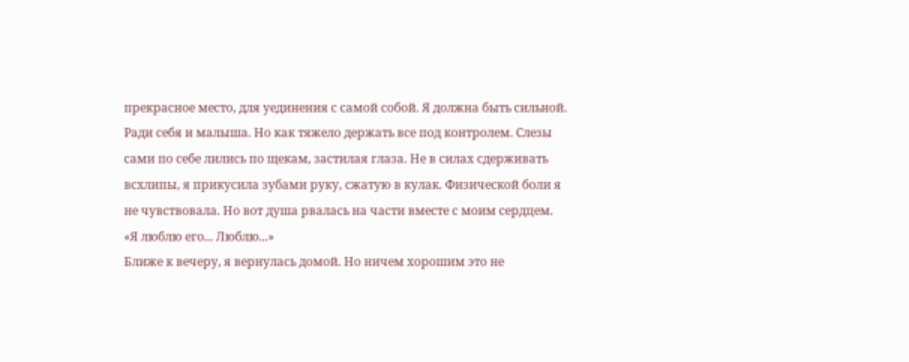прекрасное место, для уединения с самой собой. Я должна быть сильной. Ради себя и малыша. Но как тяжело держать все под контролем. Слезы сами по себе лились по щекам, застилая глаза. Не в силах сдерживать всхлипы, я прикусила зубами руку, сжатую в кулак. Физической боли я не чувствовала. Но вот душа рвалась на части вместе с моим сердцем.
«Я люблю его... Люблю...»
Ближе к вечеру, я вернулась домой. Но ничем хорошим это не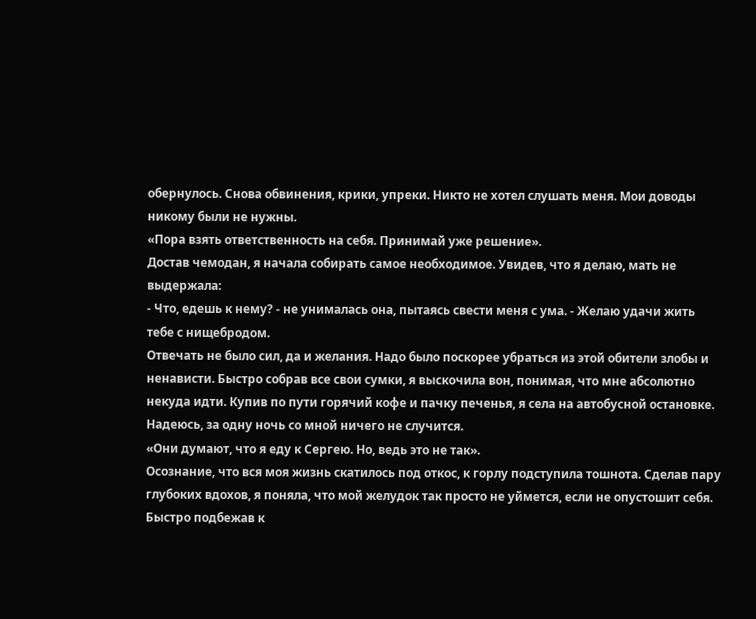обернулось. Снова обвинения, крики, упреки. Никто не хотел слушать меня. Мои доводы никому были не нужны.
«Пора взять ответственность на себя. Принимай уже решение».
Достав чемодан, я начала собирать самое необходимое. Увидев, что я делаю, мать не выдержала:
- Что, едешь к нему? - не унималась она, пытаясь свести меня с ума. - Желаю удачи жить тебе с нищебродом.
Отвечать не было сил, да и желания. Надо было поскорее убраться из этой обители злобы и ненависти. Быстро собрав все свои сумки, я выскочила вон, понимая, что мне абсолютно некуда идти. Купив по пути горячий кофе и пачку печенья, я села на автобусной остановке. Надеюсь, за одну ночь со мной ничего не случится.
«Они думают, что я еду к Сергею. Но, ведь это не так».
Осознание, что вся моя жизнь скатилось под откос, к горлу подступила тошнота. Сделав пару глубоких вдохов, я поняла, что мой желудок так просто не уймется, если не опустошит себя. Быстро подбежав к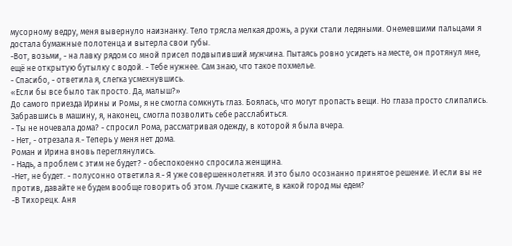мусорному ведру, меня вывернуло наизнанку. Тело трясла мелкая дрожь, а руки стали ледяными. Онемевшими пальцами я достала бумажные полотенца и вытерла свои губы.
-Вот, возьми, - на лавку рядом со мной присел подвыпивший мужчина. Пытаясь ровно усидеть на месте, он протянул мне, ещё не открытую бутылку с водой. - Тебе нужнее. Сам знаю, что такое похмелье.
- Спасибо, - ответила я, слегка усмехнувшись.
«Если бы все было так просто. Да, малыш?»
До самого приезда Ирины и Ромы, я не смогла сомкнуть глаз. Боялась, что могут пропасть вещи. Но глаза просто слипались. Забравшись в машину, я, наконец, смогла позволить себе расслабиться.
- Ты не ночевала дома? - спросил Рома, рассматривая одежду, в которой я была вчера.
- Нет, - отрезала я.- Теперь у меня нет дома.
Роман и Ирина вновь переглянулись.
- Надь, а проблем с этим не будет? - обеспокоенно спросила женщина.
-Нет, не будет. - полусонно ответила я.- Я уже совершеннолетняя. И это было осознанно принятое решение. И если вы не против, давайте не будем вообще говорить об этом. Лучше скажите, в какой город мы едем?
-В Тихорецк. Аня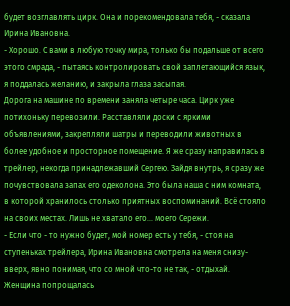будет возглавлять цирк. Она и порекомендовала тебя, - сказала Ирина Ивановна.
- Хорошо. С вами в любую точку мира, только бы подальше от всего этого смрада, - пытаясь контролировать свой заплетающийся язык, я поддалась желанию, и закрыла глаза засыпая.
Дорога на машине по времени заняла четыре часа. Цирк уже потихоньку перевозили. Расставляли доски с яркими объявлениями, закрепляли шатры и переводили животных в более удобное и просторное помещение. Я же сразу направилась в трейлер, некогда принадлежавший Сергею. Зайдя внутрь, я сразу же почувствовала запах его одеколона. Это была наша с ним комната, в которой хранилось столько приятных воспоминаний. Всё стояло на своих местах. Лишь не хватало его... моего Сережи.
- Если что - то нужно будет, мой номер есть у тебя, - стоя на ступеньках трейлера, Ирина Ивановна смотрела на меня снизу-вверх, явно понимая, что со мной что-то не так, - отдыхай.
Женщина попрощалась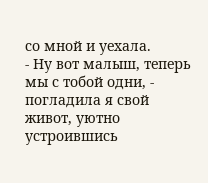со мной и уехала.
- Ну вот малыш, теперь мы с тобой одни, - погладила я свой живот, уютно устроившись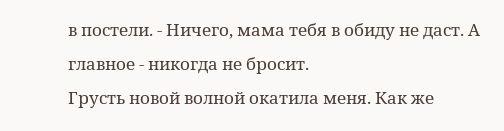в постели. - Ничего, мама тебя в обиду не даст. А главное - никогда не бросит.
Грусть новой волной окатила меня. Как же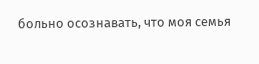больно осознавать, что моя семья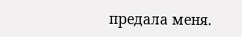предала меня.